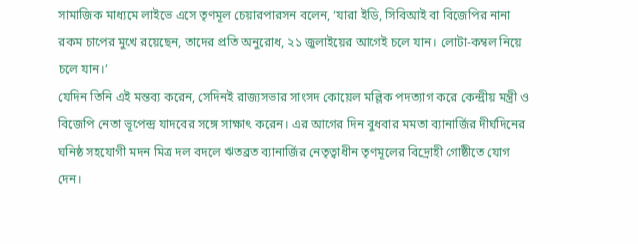সামাজিক মাধ্যমে লাইভে এসে তৃণমূল চেয়ারপারসন বলেন, ‘যারা ইডি, সিবিআই বা বিজেপির নানা রকম চাপের মুখে রয়েছেন, তাদের প্রতি অনুরোধ, ২১ জুলাইয়ের আগেই চলে যান। লোটা-কম্বল নিয়ে চলে যান।’
যেদিন তিনি এই মন্তব্য করেন, সেদিনই রাজ্যসভার সাংসদ কোয়েল মল্লিক পদত্যাগ করে কেন্দ্রীয় মন্ত্রী ও বিজেপি নেতা ভূপেন্দ্র যাদবের সঙ্গে সাক্ষাৎ করেন। এর আগের দিন বুধবার মমতা ব্যানার্জির দীর্ঘদিনের ঘনিষ্ঠ সহযোগী মদন মিত্র দল বদলে ঋতব্রত ব্যানার্জির নেতৃত্বাধীন তৃণমূলের বিদ্রোহী গোষ্ঠীতে যোগ দেন।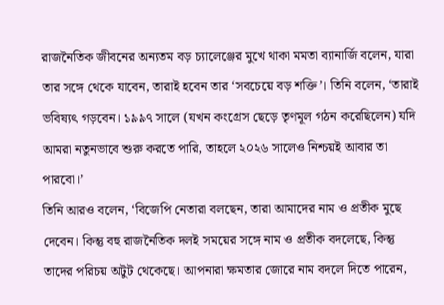রাজনৈতিক জীবনের অন্যতম বড় চ্যালেঞ্জের মুখে থাকা মমতা ব্যানার্জি বলেন, যারা তার সঙ্গে থেকে যাবেন, তারাই হবেন তার ‘সবচেয়ে বড় শক্তি’। তিনি বলেন, ‘তারাই ভবিষ্যৎ গড়বেন। ১৯৯৭ সালে (যখন কংগ্রেস ছেড়ে তৃণমূল গঠন করেছিলেন) যদি আমরা নতুনভাবে শুরু করতে পারি, তাহলে ২০২৬ সালেও নিশ্চয়ই আবার তা পারবো।’
তিনি আরও বলেন, ‘বিজেপি নেতারা বলছেন, তারা আমাদের নাম ও প্রতীক মুছে দেবেন। কিন্তু বহু রাজনৈতিক দলই সময়ের সঙ্গে নাম ও প্রতীক বদলেছে, কিন্তু তাদের পরিচয় অটুট থেকেছে। আপনারা ক্ষমতার জোরে নাম বদলে দিতে পারেন,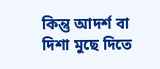কিন্তু আদর্শ বা দিশা মুছে দিতে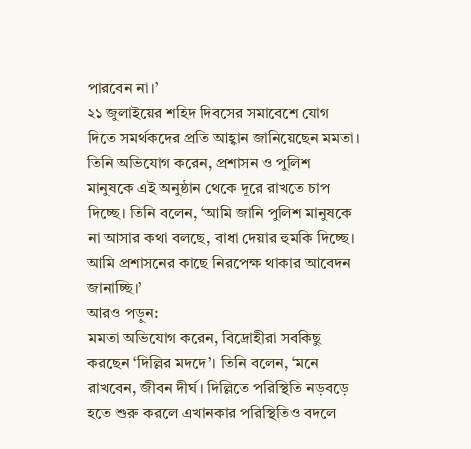পারবেন না।’
২১ জুলাইয়ের শহিদ দিবসের সমাবেশে যোগ দিতে সমর্থকদের প্রতি আহ্বান জানিয়েছেন মমতা। তিনি অভিযোগ করেন, প্রশাসন ও পুলিশ মানুষকে এই অনুষ্ঠান থেকে দূরে রাখতে চাপ দিচ্ছে। তিনি বলেন, ‘আমি জানি পুলিশ মানুষকে না আসার কথা বলছে, বাধা দেয়ার হুমকি দিচ্ছে। আমি প্রশাসনের কাছে নিরপেক্ষ থাকার আবেদন জানাচ্ছি।’
আরও পড়ুন:
মমতা অভিযোগ করেন, বিদ্রোহীরা সবকিছু করছেন ‘দিল্লির মদদে’। তিনি বলেন, ‘মনে রাখবেন, জীবন দীর্ঘ। দিল্লিতে পরিস্থিতি নড়বড়ে হতে শুরু করলে এখানকার পরিস্থিতিও বদলে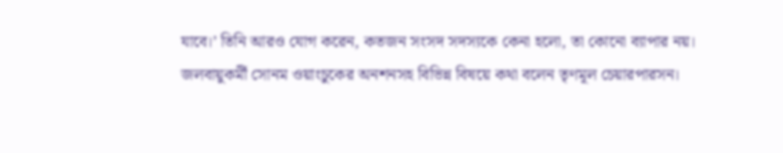যাবে।’ তিনি আরও যোগ করেন, কতজন সংসদ সদস্যকে কেনা হলো, তা কোনো ব্যাপার নয়।
জলবায়ুকর্মী সোনম ওয়াংচুকের অনশনসহ বিভিন্ন বিষয়ে কথা বলেন তৃণমূল চেয়ারপারসন।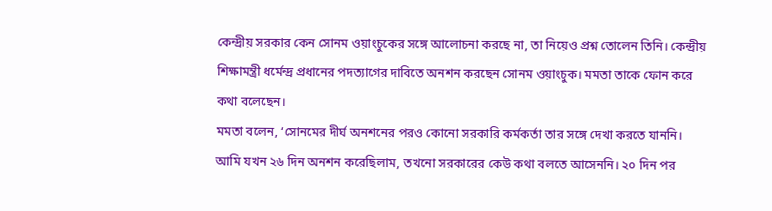কেন্দ্রীয় সরকার কেন সোনম ওয়াংচুকের সঙ্গে আলোচনা করছে না, তা নিয়েও প্রশ্ন তোলেন তিনি। কেন্দ্রীয় শিক্ষামন্ত্রী ধর্মেন্দ্র প্রধানের পদত্যাগের দাবিতে অনশন করছেন সোনম ওয়াংচুক। মমতা তাকে ফোন করে কথা বলেছেন।
মমতা বলেন, ‘সোনমের দীর্ঘ অনশনের পরও কোনো সরকারি কর্মকর্তা তার সঙ্গে দেখা করতে যাননি। আমি যখন ২৬ দিন অনশন করেছিলাম, তখনো সরকারের কেউ কথা বলতে আসেননি। ২০ দিন পর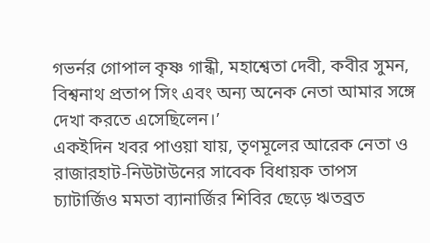গভর্নর গোপাল কৃষ্ণ গান্ধী, মহাশ্বেতা দেবী, কবীর সুমন, বিশ্বনাথ প্রতাপ সিং এবং অন্য অনেক নেতা আমার সঙ্গে দেখা করতে এসেছিলেন।’
একইদিন খবর পাওয়া যায়, তৃণমূলের আরেক নেতা ও রাজারহাট-নিউটাউনের সাবেক বিধায়ক তাপস চ্যাটার্জিও মমতা ব্যানার্জির শিবির ছেড়ে ঋতব্রত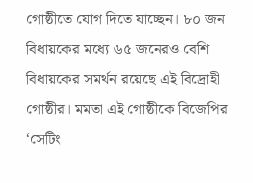গোষ্ঠীতে যোগ দিতে যাচ্ছেন। ৮০ জন বিধায়কের মধ্যে ৬৫ জনেরও বেশি বিধায়কের সমর্থন রয়েছে এই বিদ্রোহী গোষ্ঠীর। মমতা এই গোষ্ঠীকে বিজেপির ‘সেটিং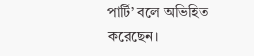পার্টি’ বলে অভিহিত করেছেন।